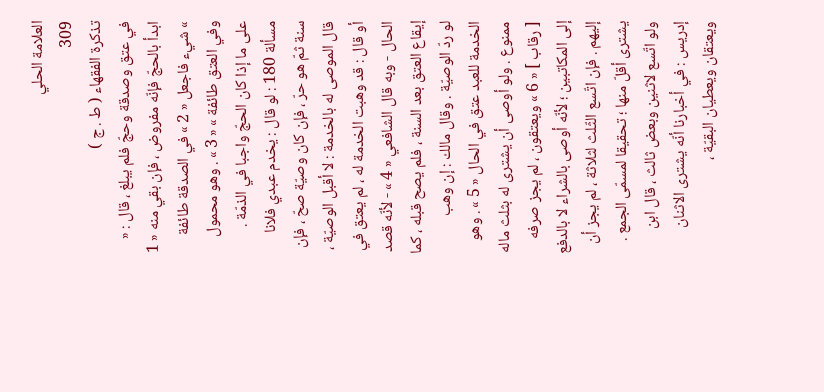العلامة الحلي
309
تذكرة الفقهاء ( ط . ج )
في عتق وصدقة وحجّ فلم يبلغ ، قال : « ابدأ بالحجّ فإنّه مفروض ، فإن بقي منه « 1 » شيء فاجعل « 2 » في الصدقة طائفة وفي العتق طائفة » « 3 » . وهو محمول على ما إذا كان الحجّ واجبا في الذمّة . مسألة 180 : لو قال : يخدم عبدي فلانا سنة ثمّ هو حرّ ، فإن كان وصيّة صحّ ، فإن قال الموصى له بالخدمة : لا أقبل الوصيّة ، أو قال : قد وهبت الخدمة له ، لم يعتق في الحال - وبه قال الشافعي « 4 » - لأنّه قصد إيقاع العتق بعد السنة ، فلم يصح قبله ، كما لو ردّ الوصيّة . وقال مالك : إن وهب الخدمة للعبد عتق في الحال « 5 » . وهو ممنوع . ولو أوصى أن يشترى له بثلث ماله [ رقاب ] « 6 » ويعتقون ، لم يجز صرفه إلى المكاتبين ؛ لأنّه أوصى بالشراء لا بالدفع إليهم . فإن اتّسع الثّلث لثلاثة ، لم يجز أن يشترى أقلّ منها ؛ تحقيقا لمسمّى الجمع . ولو اتّسع لاثنين وبعض ثالث ، قال ابن إدريس : في أخبارنا أنّه يشترى الاثنان ويعتقان ويعطيان البقيّة ،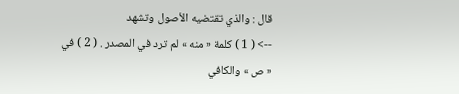قال : والذي تقتضيه الأصول وتشهد
--> ( 1 ) كلمة « منه » لم ترد في المصدر . ( 2 ) في « ص » والكافي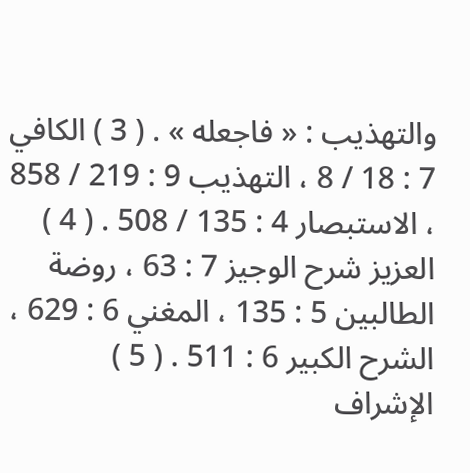والتهذيب : « فاجعله » . ( 3 ) الكافي 7 : 18 / 8 ، التهذيب 9 : 219 / 858 ، الاستبصار 4 : 135 / 508 . ( 4 ) العزيز شرح الوجيز 7 : 63 ، روضة الطالبين 5 : 135 ، المغني 6 : 629 ، الشرح الكبير 6 : 511 . ( 5 ) الإشراف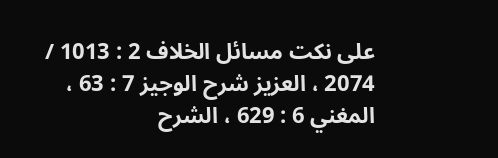على نكت مسائل الخلاف 2 : 1013 / 2074 ، العزيز شرح الوجيز 7 : 63 ، المغني 6 : 629 ، الشرح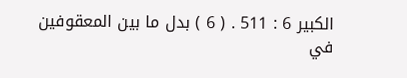الكبير 6 : 511 . ( 6 ) بدل ما بين المعقوفين في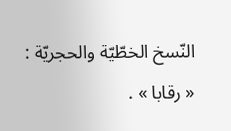النّسخ الخطّيّة والحجريّة : « رقابا » .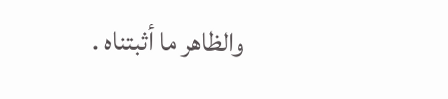والظاهر ما أثبتناه .